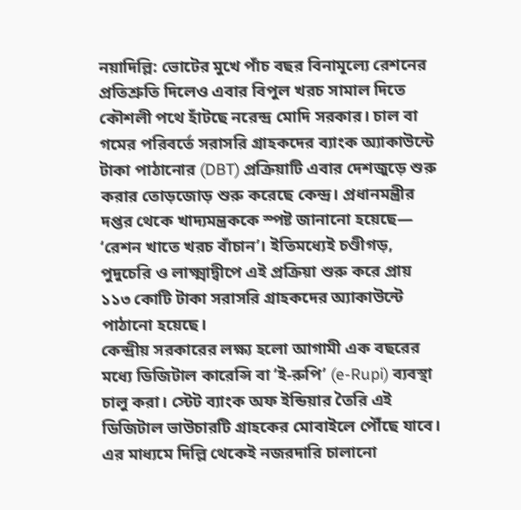নয়াদিল্লি: ভোটের মুখে পাঁচ বছর বিনামূল্যে রেশনের প্রতিশ্রুতি দিলেও এবার বিপুল খরচ সামাল দিতে কৌশলী পথে হাঁটছে নরেন্দ্র মোদি সরকার। চাল বা গমের পরিবর্তে সরাসরি গ্রাহকদের ব্যাংক অ্যাকাউন্টে টাকা পাঠানোর (DBT) প্রক্রিয়াটি এবার দেশজুড়ে শুরু করার তোড়জোড় শুরু করেছে কেন্দ্র। প্রধানমন্ত্রীর দপ্তর থেকে খাদ্যমন্ত্রককে স্পষ্ট জানানো হয়েছে— ‘রেশন খাতে খরচ বাঁচান’। ইতিমধ্যেই চণ্ডীগড়, পুদুচেরি ও লাক্ষ্মাদ্বীপে এই প্রক্রিয়া শুরু করে প্রায় ১১৩ কোটি টাকা সরাসরি গ্রাহকদের অ্যাকাউন্টে পাঠানো হয়েছে।
কেন্দ্রীয় সরকারের লক্ষ্য হলো আগামী এক বছরের মধ্যে ডিজিটাল কারেন্সি বা ‘ই-রুপি’ (e-Rupi) ব্যবস্থা চালু করা। স্টেট ব্যাংক অফ ইন্ডিয়ার তৈরি এই ডিজিটাল ভাউচারটি গ্রাহকের মোবাইলে পৌঁছে যাবে। এর মাধ্যমে দিল্লি থেকেই নজরদারি চালানো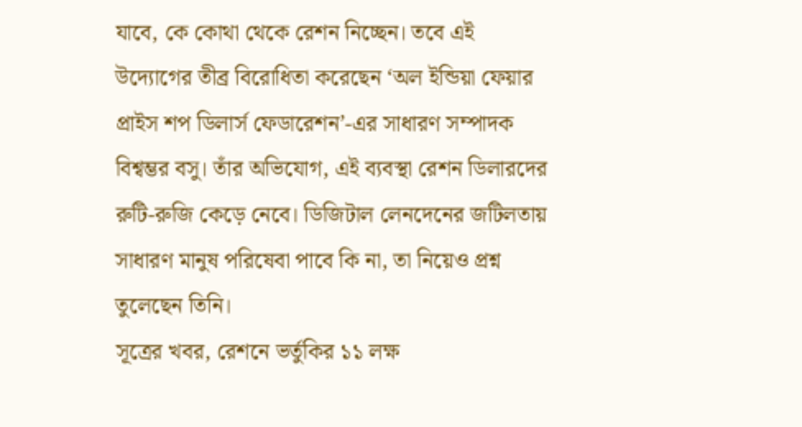যাবে, কে কোথা থেকে রেশন নিচ্ছেন। তবে এই উদ্যোগের তীব্র বিরোধিতা করেছেন ‘অল ইন্ডিয়া ফেয়ার প্রাইস শপ ডিলার্স ফেডারেশন’-এর সাধারণ সম্পাদক বিশ্বম্ভর বসু। তাঁর অভিযোগ, এই ব্যবস্থা রেশন ডিলারদের রুটি-রুজি কেড়ে নেবে। ডিজিটাল লেনদেনের জটিলতায় সাধারণ মানুষ পরিষেবা পাবে কি না, তা নিয়েও প্রশ্ন তুলেছেন তিনি।
সূত্রের খবর, রেশনে ভর্তুকির ১১ লক্ষ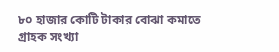৮০ হাজার কোটি টাকার বোঝা কমাতে গ্রাহক সংখ্যা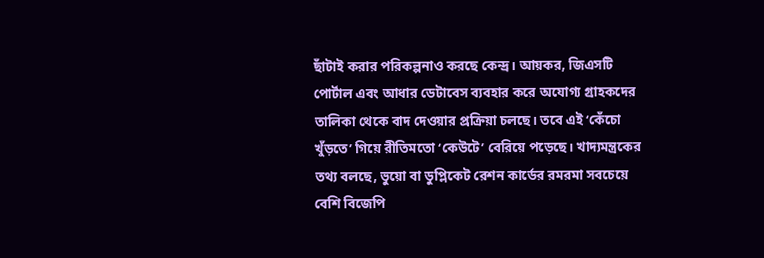ছাঁটাই করার পরিকল্পনাও করছে কেন্দ্র। আয়কর, জিএসটি পোর্টাল এবং আধার ডেটাবেস ব্যবহার করে অযোগ্য গ্রাহকদের তালিকা থেকে বাদ দেওয়ার প্রক্রিয়া চলছে। তবে এই ‘কেঁচো খুঁড়তে’ গিয়ে রীতিমতো ‘কেউটে’ বেরিয়ে পড়েছে। খাদ্যমন্ত্রকের তথ্য বলছে, ভুয়ো বা ডুপ্লিকেট রেশন কার্ডের রমরমা সবচেয়ে বেশি বিজেপি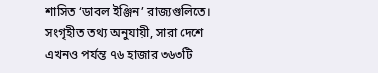শাসিত ‘ডাবল ইঞ্জিন’ রাজ্যগুলিতে।
সংগৃহীত তথ্য অনুযায়ী, সারা দেশে এখনও পর্যন্ত ৭৬ হাজার ৩৬৩টি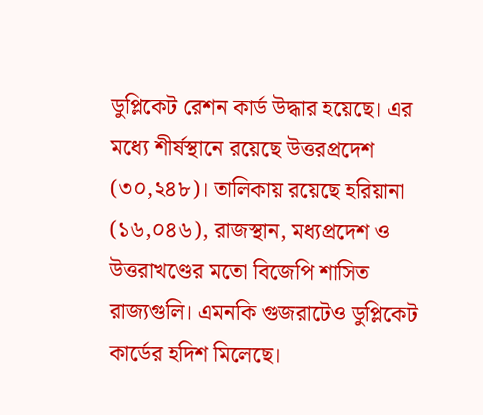ডুপ্লিকেট রেশন কার্ড উদ্ধার হয়েছে। এর মধ্যে শীর্ষস্থানে রয়েছে উত্তরপ্রদেশ (৩০,২৪৮)। তালিকায় রয়েছে হরিয়ানা (১৬,০৪৬), রাজস্থান, মধ্যপ্রদেশ ও উত্তরাখণ্ডের মতো বিজেপি শাসিত রাজ্যগুলি। এমনকি গুজরাটেও ডুপ্লিকেট কার্ডের হদিশ মিলেছে।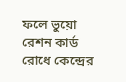ফলে ভুয়ো রেশন কার্ড রোধে কেন্দ্রের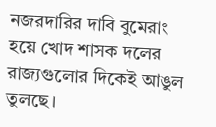নজরদারির দাবি বুমেরাং হয়ে খোদ শাসক দলের রাজ্যগুলোর দিকেই আঙুল তুলছে।